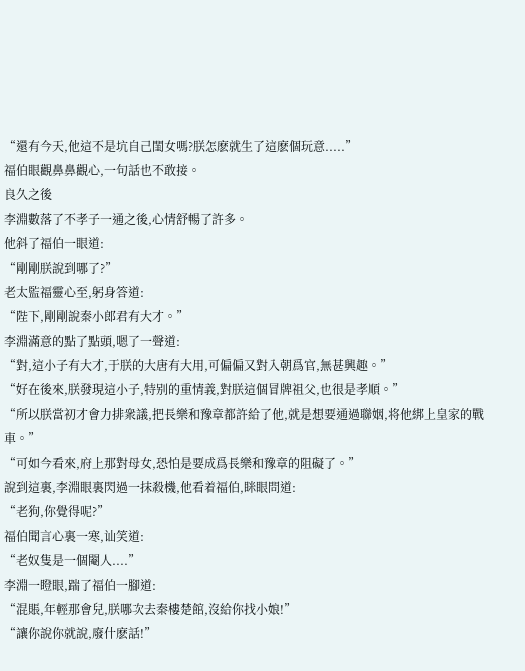“還有今天,他這不是坑自己閨女嗎?朕怎麽就生了這麽個玩意.....”
福伯眼觀鼻鼻觀心,一句話也不敢接。
良久之後
李淵數落了不孝子一通之後,心情舒暢了許多。
他斜了福伯一眼道:
“剛剛朕說到哪了?”
老太監福靈心至,躬身答道:
“陛下,剛剛說秦小郎君有大才。”
李淵滿意的點了點頭,嗯了一聲道:
“對,這小子有大才,于朕的大唐有大用,可偏偏又對入朝爲官,無甚興趣。”
“好在後來,朕發現這小子,特别的重情義,對朕這個冒牌祖父,也很是孝順。”
“所以朕當初才會力排衆議,把長樂和豫章都許給了他,就是想要通過聯姻,将他綁上皇家的戰車。”
“可如今看來,府上那對母女,恐怕是要成爲長樂和豫章的阻礙了。”
說到這裏,李淵眼裏閃過一抹殺機,他看着福伯,眯眼問道:
“老狗,你覺得呢?”
福伯聞言心裏一寒,讪笑道:
“老奴隻是一個閹人....”
李淵一瞪眼,踹了福伯一腳道:
“混賬,年輕那會兒,朕哪次去秦樓楚館,沒給你找小娘!”
“讓你說你就說,廢什麽話!”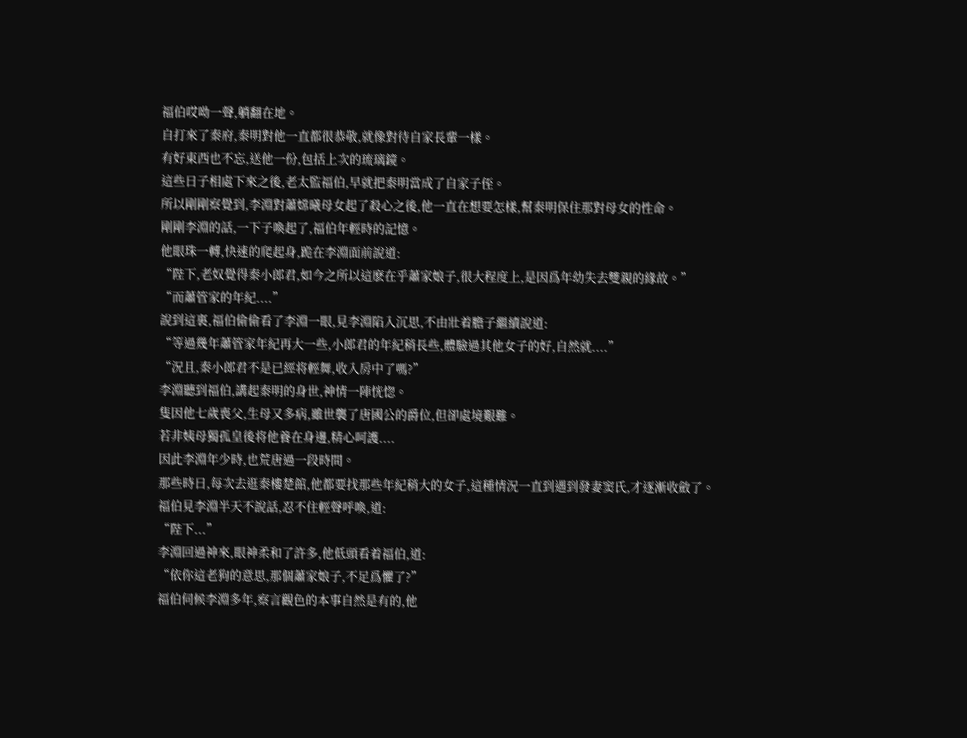福伯哎呦一聲,躺翻在地。
自打來了秦府,秦明對他一直都很恭敬,就像對待自家長輩一樣。
有好東西也不忘,送他一份,包括上次的琉璃鏡。
這些日子相處下來之後,老太監福伯,早就把秦明當成了自家子侄。
所以剛剛察覺到,李淵對蕭嫦曦母女起了殺心之後,他一直在想要怎樣,幫秦明保住那對母女的性命。
剛剛李淵的話,一下子喚起了,福伯年輕時的記憶。
他眼珠一轉,快速的爬起身,跪在李淵面前說道:
“陛下,老奴覺得秦小郎君,如今之所以這麽在乎蕭家娘子,很大程度上,是因爲年幼失去雙親的緣故。”
“而蕭管家的年紀....”
說到這裏,福伯偷偷看了李淵一眼,見李淵陷入沉思,不由壯着膽子繼續說道:
“等過幾年蕭管家年紀再大一些,小郎君的年紀稍長些,體驗過其他女子的好,自然就....”
“況且,秦小郎君不是已經将輕舞,收入房中了嗎?”
李淵聽到福伯,講起秦明的身世,神情一陣恍惚。
隻因他七歲喪父,生母又多病,雖世襲了唐國公的爵位,但卻處境艱難。
若非姨母獨孤皇後将他養在身邊,精心呵護....
因此李淵年少時,也荒唐過一段時間。
那些時日,每次去逛秦樓楚館,他都要找那些年紀稍大的女子,這種情況一直到遇到發妻窦氏,才逐漸收斂了。
福伯見李淵半天不說話,忍不住輕聲呼喚,道:
“陛下...”
李淵回過神來,眼神柔和了許多,他低頭看着福伯,道:
“依你這老狗的意思,那個蕭家娘子,不足爲懼了?”
福伯伺候李淵多年,察言觀色的本事自然是有的,他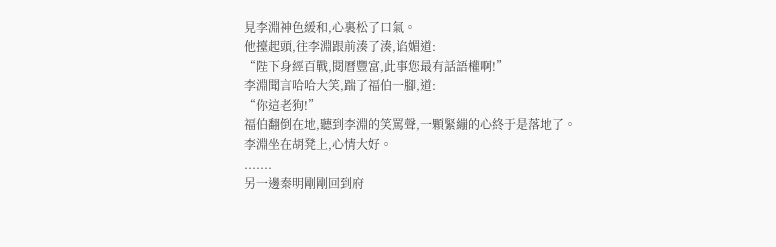見李淵神色緩和,心裏松了口氣。
他擡起頭,往李淵跟前湊了湊,谄媚道:
“陛下身經百戰,閱曆豐富,此事您最有話語權啊!”
李淵聞言哈哈大笑,踹了福伯一腳,道:
“你這老狗!”
福伯翻倒在地,聽到李淵的笑罵聲,一顆緊繃的心終于是落地了。
李淵坐在胡凳上,心情大好。
.......
另一邊秦明剛剛回到府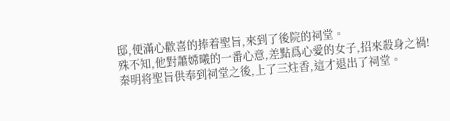邸,便滿心歡喜的捧着聖旨,來到了後院的祠堂。
殊不知,他對蕭嫦曦的一番心意,差點爲心愛的女子,招來殺身之禍!
秦明将聖旨供奉到祠堂之後,上了三炷香,這才退出了祠堂。